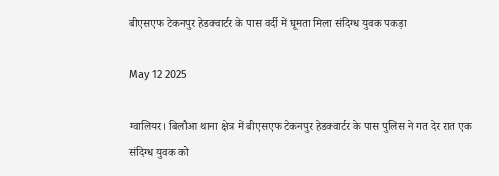बीएसएफ टेकनपुर हेडक्वार्टर के पास वर्दी में घूमता मिला संदिग्ध युवक पकड़ा

May 12 2025

ग्वालियर। बिलौआ थाना क्षेत्र में बीएसएफ टेकनपुर हेडक्वार्टर के पास पुलिस ने गत देर रात एक संदिग्ध युवक को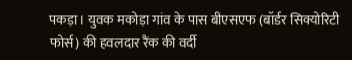पकड़ा। युवक मकोड़ा गांव के पास बीएसएफ (बॉर्डर सिक्योरिटी फोर्स) की हवलदार रैंक की वर्दी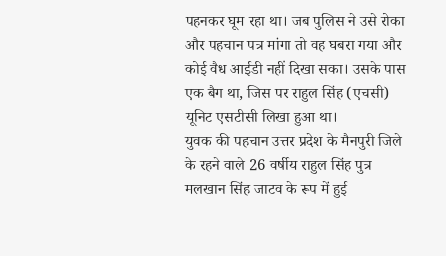पहनकर घूम रहा था। जब पुलिस ने उसे रोका और पहचान पत्र मांगा तो वह घबरा गया और कोई वैध आईडी नहीं दिखा सका। उसके पास एक बैग था, जिस पर राहुल सिंह (एचसी) यूनिट एसटीसी लिखा हुआ था।
युवक की पहचान उत्तर प्रदेश के मैनपुरी जिले के रहने वाले 26 वर्षीय राहुल सिंह पुत्र मलखान सिंह जाटव के रूप में हुई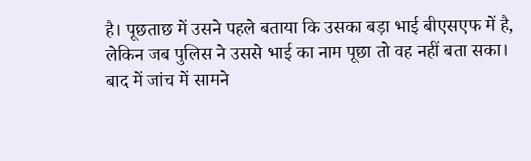है। पूछताछ में उसने पहले बताया कि उसका बड़ा भाई बीएसएफ में है, लेकिन जब पुलिस ने उससे भाई का नाम पूछा तो वह नहीं बता सका। बाद में जांच में सामने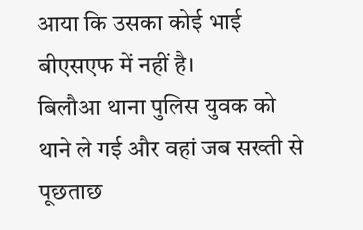आया कि उसका कोई भाई बीएसएफ में नहीं है।
बिलौआ थाना पुलिस युवक को थाने ले गई और वहां जब सख्ती से पूछताछ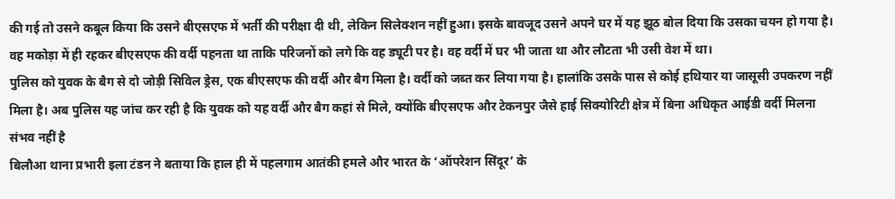की गई तो उसने कबूल किया कि उसने बीएसएफ में भर्ती की परीक्षा दी थी, लेकिन सिलेक्शन नहीं हुआ। इसके बावजूद उसने अपने घर में यह झूठ बोल दिया कि उसका चयन हो गया है। वह मकोड़ा में ही रहकर बीएसएफ की वर्दी पहनता था ताकि परिजनों को लगे कि वह ड्यूटी पर है। वह वर्दी में घर भी जाता था और लौटता भी उसी वेश में था।
पुलिस को युवक के बैग से दो जोड़ी सिविल ड्रेस, एक बीएसएफ की वर्दी और बैग मिला है। वर्दी को जब्त कर लिया गया है। हालांकि उसके पास से कोई हथियार या जासूसी उपकरण नहीं मिला है। अब पुलिस यह जांच कर रही है कि युवक को यह वर्दी और बैग कहां से मिले, क्योंकि बीएसएफ और टेकनपुर जैसे हाई सिक्योरिटी क्षेत्र में बिना अधिकृत आईडी वर्दी मिलना संभव नहीं है
बिलौआ थाना प्रभारी इला टंडन ने बताया कि हाल ही में पहलगाम आतंकी हमले और भारत के ‘ऑपरेशन सिंदूर’ के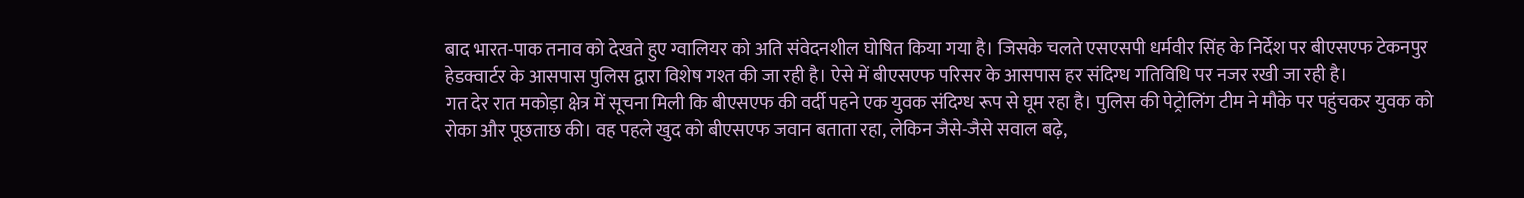बाद भारत-पाक तनाव को देखते हुए ग्वालियर को अति संवेदनशील घोषित किया गया है। जिसके चलते एसएसपी धर्मवीर सिंह के निर्देश पर बीएसएफ टेकनपुर हेडक्वार्टर के आसपास पुलिस द्वारा विशेष गश्त की जा रही है। ऐसे में बीएसएफ परिसर के आसपास हर संदिग्ध गतिविधि पर नजर रखी जा रही है।
गत देर रात मकोड़ा क्षेत्र में सूचना मिली कि बीएसएफ की वर्दी पहने एक युवक संदिग्ध रूप से घूम रहा है। पुलिस की पेट्रोलिंग टीम ने मौके पर पहुंचकर युवक को रोका और पूछताछ की। वह पहले खुद को बीएसएफ जवान बताता रहा, लेकिन जैसे-जैसे सवाल बढ़े,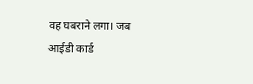वह घबराने लगा। जब आईडी कार्ड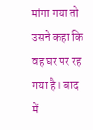मांगा गया तो उसने कहा कि वह घर पर रह गया है। बाद में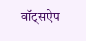वॉट्सऐप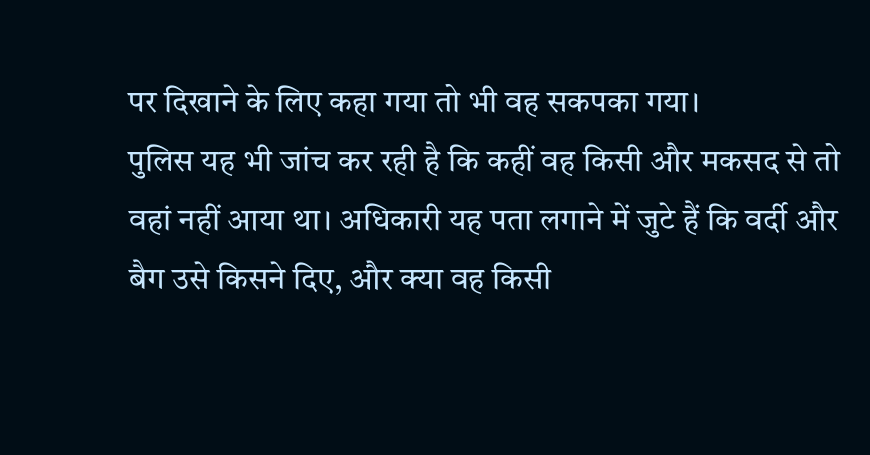पर दिखाने के लिए कहा गया तो भी वह सकपका गया।
पुलिस यह भी जांच कर रही है कि कहीं वह किसी और मकसद से तो वहां नहीं आया था। अधिकारी यह पता लगाने में जुटे हैं कि वर्दी और बैग उसे किसने दिए, और क्या वह किसी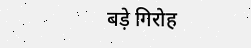बड़े गिरोह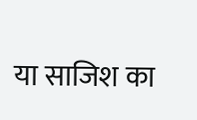या साजिश का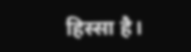हिस्सा है।